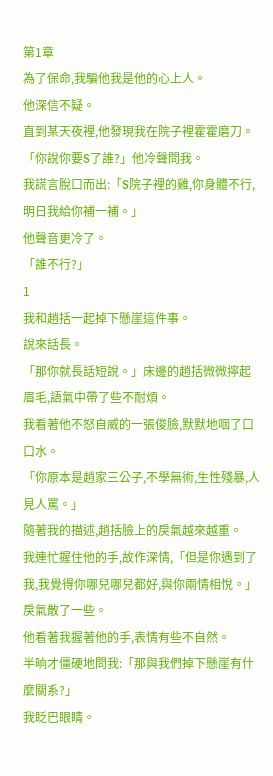第1章
為了保命,我騙他我是他的心上人。
他深信不疑。
直到某天夜裡,他發現我在院子裡霍霍磨刀。
「你說你要S了誰?」他冷聲問我。
我謊言脫口而出:「S院子裡的雞,你身體不行,明日我給你補一補。」
他聲音更冷了。
「誰不行?」
1
我和趙括一起掉下懸崖這件事。
說來話長。
「那你就長話短說。」床邊的趙括微微擰起眉毛,語氣中帶了些不耐煩。
我看著他不怒自威的一張俊臉,默默地咽了口口水。
「你原本是趙家三公子,不學無術,生性殘暴,人見人罵。」
隨著我的描述,趙括臉上的戾氣越來越重。
我連忙握住他的手,故作深情,「但是你遇到了我,我覺得你哪兒哪兒都好,與你兩情相悅。」
戾氣散了一些。
他看著我握著他的手,表情有些不自然。
半晌才僵硬地問我:「那與我們掉下懸崖有什麼關系?」
我眨巴眼睛。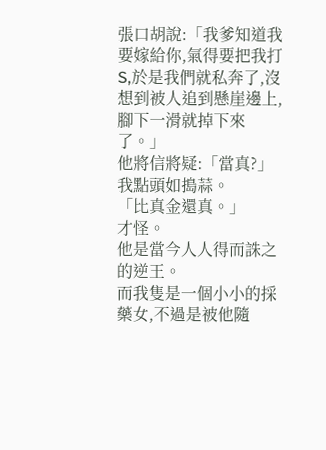張口胡說:「我爹知道我要嫁給你,氣得要把我打S,於是我們就私奔了,沒想到被人追到懸崖邊上,腳下一滑就掉下來了。」
他將信將疑:「當真?」
我點頭如搗蒜。
「比真金還真。」
才怪。
他是當今人人得而誅之的逆王。
而我隻是一個小小的採藥女,不過是被他隨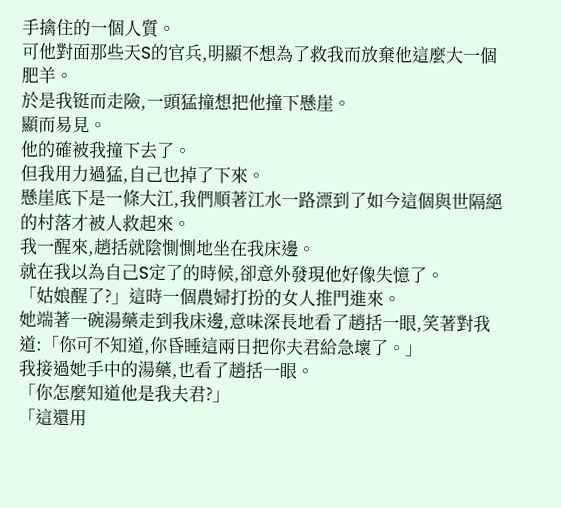手擒住的一個人質。
可他對面那些天S的官兵,明顯不想為了救我而放棄他這麼大一個肥羊。
於是我铤而走險,一頭猛撞想把他撞下懸崖。
顯而易見。
他的確被我撞下去了。
但我用力過猛,自己也掉了下來。
懸崖底下是一條大江,我們順著江水一路漂到了如今這個與世隔絕的村落才被人救起來。
我一醒來,趙括就陰惻惻地坐在我床邊。
就在我以為自己S定了的時候,卻意外發現他好像失憶了。
「姑娘醒了?」這時一個農婦打扮的女人推門進來。
她端著一碗湯藥走到我床邊,意味深長地看了趙括一眼,笑著對我道:「你可不知道,你昏睡這兩日把你夫君給急壞了。」
我接過她手中的湯藥,也看了趙括一眼。
「你怎麼知道他是我夫君?」
「這還用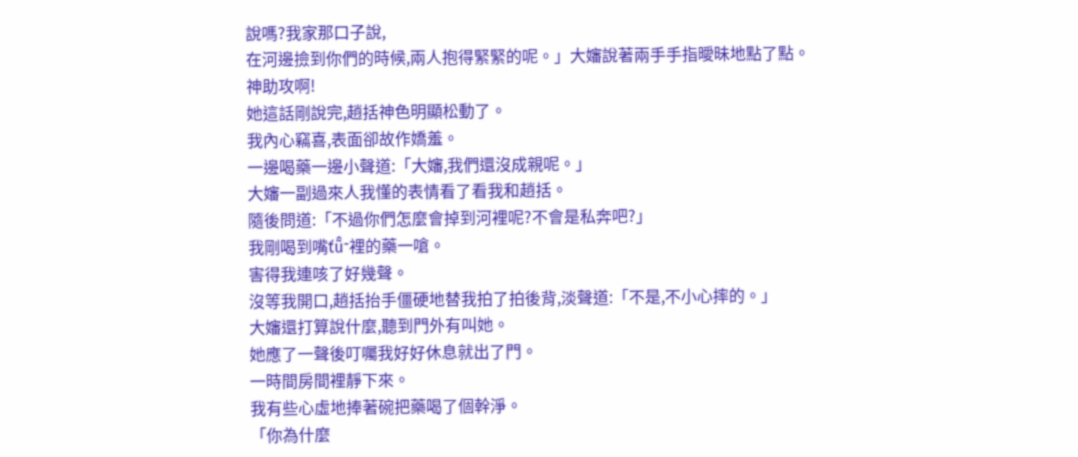說嗎?我家那口子說,
在河邊撿到你們的時候,兩人抱得緊緊的呢。」大嬸說著兩手手指曖昧地點了點。
神助攻啊!
她這話剛說完,趙括神色明顯松動了。
我內心竊喜,表面卻故作嬌羞。
一邊喝藥一邊小聲道:「大嬸,我們還沒成親呢。」
大嬸一副過來人我懂的表情看了看我和趙括。
隨後問道:「不過你們怎麼會掉到河裡呢?不會是私奔吧?」
我剛喝到嘴ťũ̂⁻裡的藥一嗆。
害得我連咳了好幾聲。
沒等我開口,趙括抬手僵硬地替我拍了拍後背,淡聲道:「不是,不小心摔的。」
大嬸還打算說什麼,聽到門外有叫她。
她應了一聲後叮囑我好好休息就出了門。
一時間房間裡靜下來。
我有些心虛地捧著碗把藥喝了個幹淨。
「你為什麼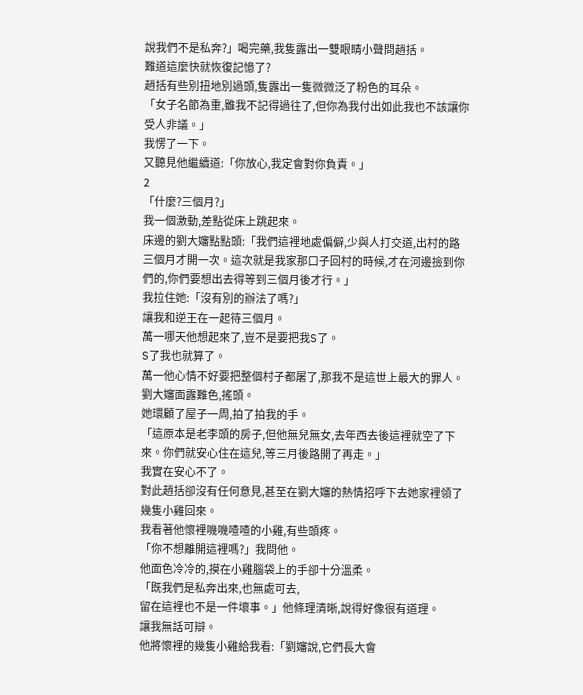說我們不是私奔?」喝完藥,我隻露出一雙眼睛小聲問趙括。
難道這麼快就恢復記憶了?
趙括有些別扭地別過頭,隻露出一隻微微泛了粉色的耳朵。
「女子名節為重,雖我不記得過往了,但你為我付出如此我也不該讓你受人非議。」
我愣了一下。
又聽見他繼續道:「你放心,我定會對你負責。」
2
「什麼?三個月?」
我一個激動,差點從床上跳起來。
床邊的劉大嬸點點頭:「我們這裡地處偏僻,少與人打交道,出村的路三個月才開一次。這次就是我家那口子回村的時候,才在河邊撿到你們的,你們要想出去得等到三個月後才行。」
我拉住她:「沒有別的辦法了嗎?」
讓我和逆王在一起待三個月。
萬一哪天他想起來了,豈不是要把我S了。
S了我也就算了。
萬一他心情不好要把整個村子都屠了,那我不是這世上最大的罪人。
劉大嬸面露難色,搖頭。
她環顧了屋子一周,拍了拍我的手。
「這原本是老李頭的房子,但他無兒無女,去年西去後這裡就空了下來。你們就安心住在這兒,等三月後路開了再走。」
我實在安心不了。
對此趙括卻沒有任何意見,甚至在劉大嬸的熱情招呼下去她家裡領了幾隻小雞回來。
我看著他懷裡嘰嘰喳喳的小雞,有些頭疼。
「你不想離開這裡嗎?」我問他。
他面色冷冷的,摸在小雞腦袋上的手卻十分溫柔。
「既我們是私奔出來,也無處可去,
留在這裡也不是一件壞事。」他條理清晰,說得好像很有道理。
讓我無話可辯。
他將懷裡的幾隻小雞給我看:「劉嬸說,它們長大會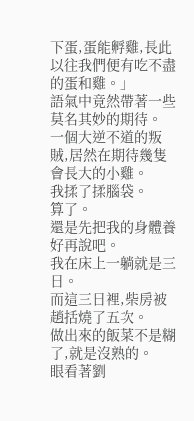下蛋,蛋能孵雞,長此以往我們便有吃不盡的蛋和雞。」
語氣中竟然帶著一些莫名其妙的期待。
一個大逆不道的叛賊,居然在期待幾隻會長大的小雞。
我揉了揉腦袋。
算了。
還是先把我的身體養好再說吧。
我在床上一躺就是三日。
而這三日裡,柴房被趙括燒了五次。
做出來的飯菜不是糊了,就是沒熟的。
眼看著劉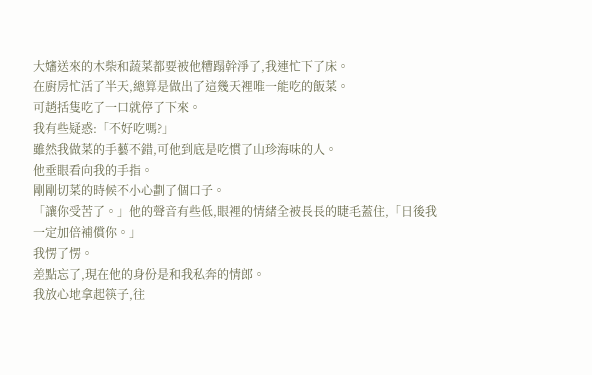大嬸送來的木柴和蔬菜都要被他糟蹋幹淨了,我連忙下了床。
在廚房忙活了半天,總算是做出了這幾天裡唯一能吃的飯菜。
可趙括隻吃了一口就停了下來。
我有些疑惑:「不好吃嗎?」
雖然我做菜的手藝不錯,可他到底是吃慣了山珍海味的人。
他垂眼看向我的手指。
剛剛切菜的時候不小心劃了個口子。
「讓你受苦了。」他的聲音有些低,眼裡的情緒全被長長的睫毛蓋住,「日後我一定加倍補償你。」
我愣了愣。
差點忘了,現在他的身份是和我私奔的情郎。
我放心地拿起筷子,往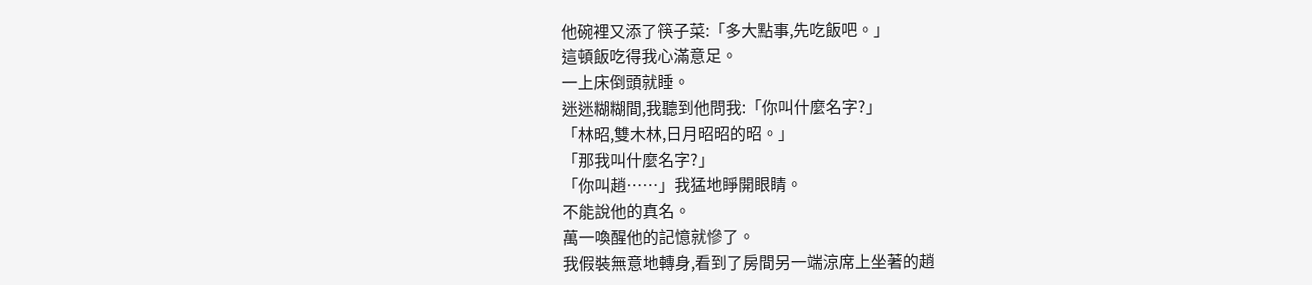他碗裡又添了筷子菜:「多大點事,先吃飯吧。」
這頓飯吃得我心滿意足。
一上床倒頭就睡。
迷迷糊糊間,我聽到他問我:「你叫什麼名字?」
「林昭,雙木林,日月昭昭的昭。」
「那我叫什麼名字?」
「你叫趙……」我猛地睜開眼睛。
不能說他的真名。
萬一喚醒他的記憶就慘了。
我假裝無意地轉身,看到了房間另一端涼席上坐著的趙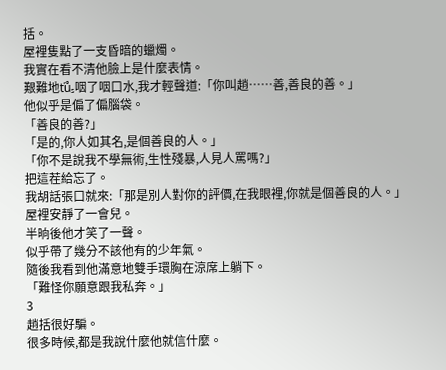括。
屋裡隻點了一支昏暗的蠟燭。
我實在看不清他臉上是什麼表情。
艱難地ťůₛ咽了咽口水,我才輕聲道:「你叫趙……善,善良的善。」
他似乎是偏了偏腦袋。
「善良的善?」
「是的,你人如其名,是個善良的人。」
「你不是說我不學無術,生性殘暴,人見人罵嗎?」
把這茬給忘了。
我胡話張口就來:「那是別人對你的評價,在我眼裡,你就是個善良的人。」
屋裡安靜了一會兒。
半晌後他才笑了一聲。
似乎帶了幾分不該他有的少年氣。
隨後我看到他滿意地雙手環胸在涼席上躺下。
「難怪你願意跟我私奔。」
3
趙括很好騙。
很多時候,都是我說什麼他就信什麼。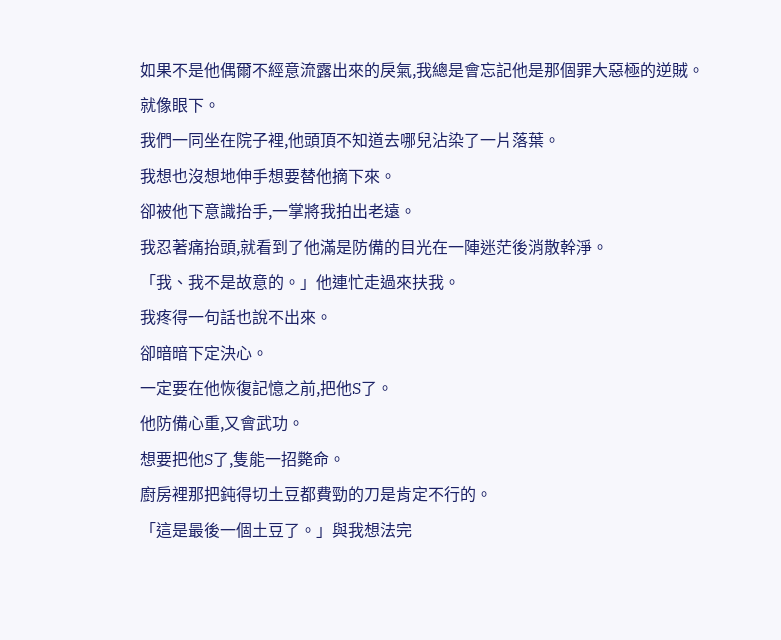如果不是他偶爾不經意流露出來的戾氣,我總是會忘記他是那個罪大惡極的逆賊。
就像眼下。
我們一同坐在院子裡,他頭頂不知道去哪兒沾染了一片落葉。
我想也沒想地伸手想要替他摘下來。
卻被他下意識抬手,一掌將我拍出老遠。
我忍著痛抬頭,就看到了他滿是防備的目光在一陣迷茫後消散幹淨。
「我、我不是故意的。」他連忙走過來扶我。
我疼得一句話也說不出來。
卻暗暗下定決心。
一定要在他恢復記憶之前,把他S了。
他防備心重,又會武功。
想要把他S了,隻能一招斃命。
廚房裡那把鈍得切土豆都費勁的刀是肯定不行的。
「這是最後一個土豆了。」與我想法完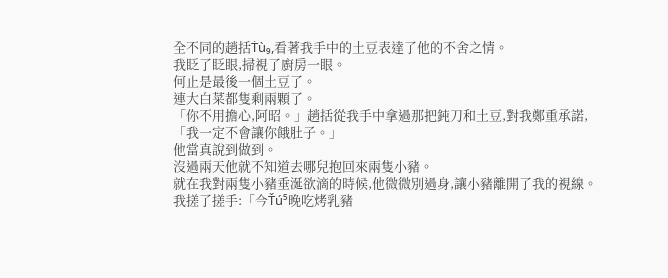全不同的趙括Ṫù₉,看著我手中的土豆表達了他的不舍之情。
我眨了眨眼,掃視了廚房一眼。
何止是最後一個土豆了。
連大白菜都隻剩兩顆了。
「你不用擔心,阿昭。」趙括從我手中拿過那把鈍刀和土豆,對我鄭重承諾,「我一定不會讓你餓肚子。」
他當真說到做到。
沒過兩天他就不知道去哪兒抱回來兩隻小豬。
就在我對兩隻小豬垂涎欲滴的時候,他微微別過身,讓小豬離開了我的視線。
我搓了搓手:「今Ťú⁵晚吃烤乳豬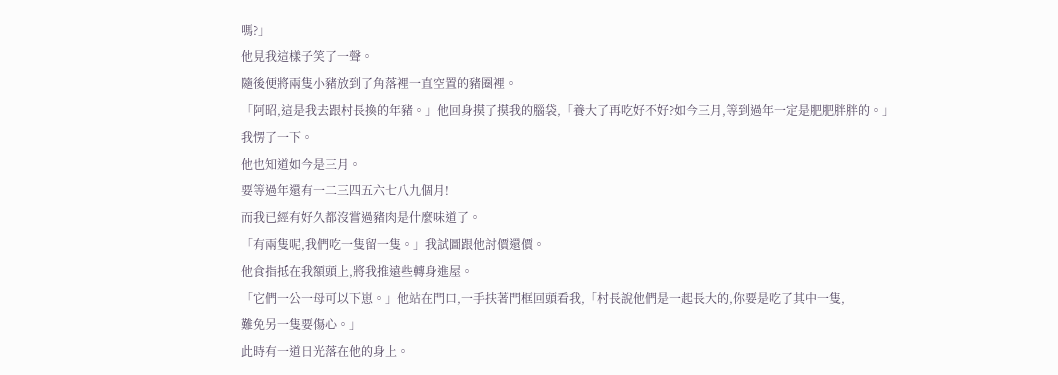嗎?」
他見我這樣子笑了一聲。
隨後便將兩隻小豬放到了角落裡一直空置的豬圈裡。
「阿昭,這是我去跟村長換的年豬。」他回身摸了摸我的腦袋,「養大了再吃好不好?如今三月,等到過年一定是肥肥胖胖的。」
我愣了一下。
他也知道如今是三月。
要等過年還有一二三四五六七八九個月!
而我已經有好久都沒嘗過豬肉是什麼味道了。
「有兩隻呢,我們吃一隻留一隻。」我試圖跟他討價還價。
他食指抵在我額頭上,將我推遠些轉身進屋。
「它們一公一母可以下崽。」他站在門口,一手扶著門框回頭看我,「村長說他們是一起長大的,你要是吃了其中一隻,
難免另一隻要傷心。」
此時有一道日光落在他的身上。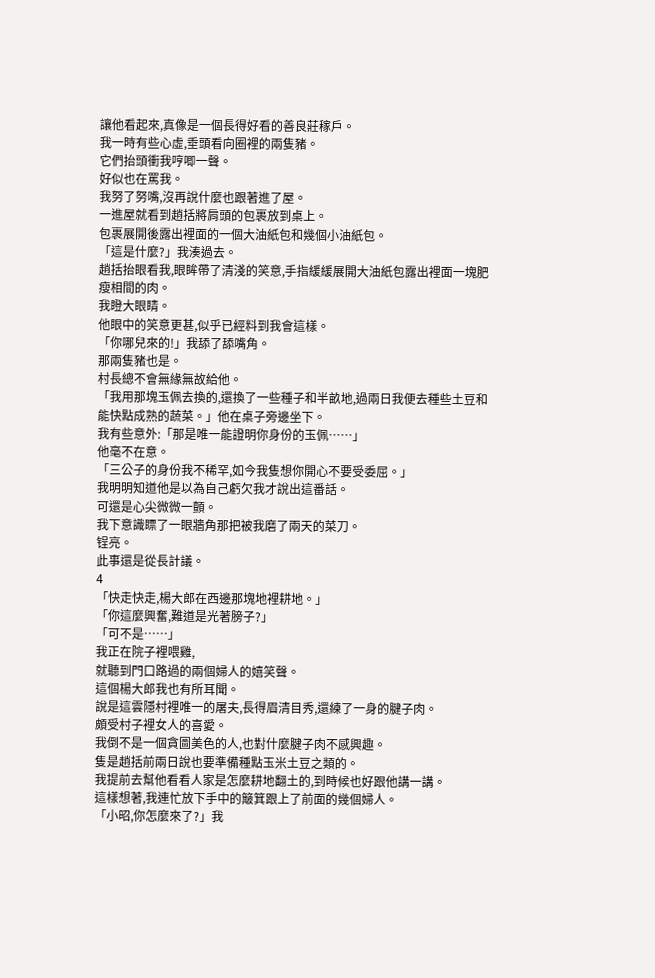讓他看起來,真像是一個長得好看的善良莊稼戶。
我一時有些心虛,垂頭看向圈裡的兩隻豬。
它們抬頭衝我哼唧一聲。
好似也在罵我。
我努了努嘴,沒再說什麼也跟著進了屋。
一進屋就看到趙括將肩頭的包裹放到桌上。
包裹展開後露出裡面的一個大油紙包和幾個小油紙包。
「這是什麼?」我湊過去。
趙括抬眼看我,眼眸帶了清淺的笑意,手指緩緩展開大油紙包露出裡面一塊肥瘦相間的肉。
我瞪大眼睛。
他眼中的笑意更甚,似乎已經料到我會這樣。
「你哪兒來的!」我舔了舔嘴角。
那兩隻豬也是。
村長總不會無緣無故給他。
「我用那塊玉佩去換的,還換了一些種子和半畝地,過兩日我便去種些土豆和能快點成熟的蔬菜。」他在桌子旁邊坐下。
我有些意外:「那是唯一能證明你身份的玉佩……」
他毫不在意。
「三公子的身份我不稀罕,如今我隻想你開心不要受委屈。」
我明明知道他是以為自己虧欠我才說出這番話。
可還是心尖微微一顫。
我下意識瞟了一眼牆角那把被我磨了兩天的菜刀。
锃亮。
此事還是從長計議。
4
「快走快走,楊大郎在西邊那塊地裡耕地。」
「你這麼興奮,難道是光著膀子?」
「可不是……」
我正在院子裡喂雞,
就聽到門口路過的兩個婦人的嬉笑聲。
這個楊大郎我也有所耳聞。
說是這雲隱村裡唯一的屠夫,長得眉清目秀,還練了一身的腱子肉。
頗受村子裡女人的喜愛。
我倒不是一個貪圖美色的人,也對什麼腱子肉不感興趣。
隻是趙括前兩日說也要準備種點玉米土豆之類的。
我提前去幫他看看人家是怎麼耕地翻土的,到時候也好跟他講一講。
這樣想著,我連忙放下手中的簸箕跟上了前面的幾個婦人。
「小昭,你怎麼來了?」我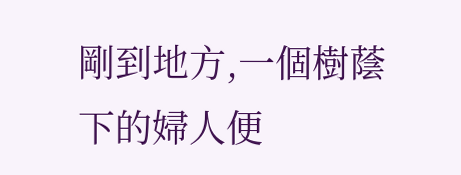剛到地方,一個樹蔭下的婦人便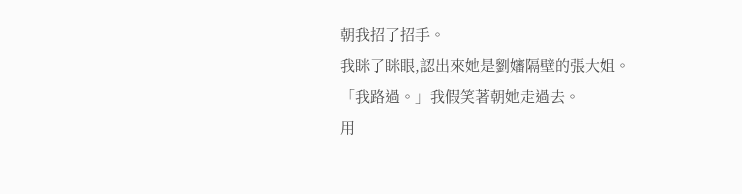朝我招了招手。
我眯了眯眼,認出來她是劉嬸隔壁的張大姐。
「我路過。」我假笑著朝她走過去。
用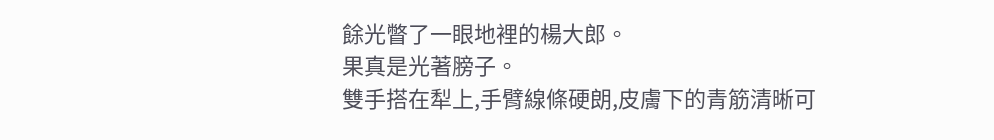餘光瞥了一眼地裡的楊大郎。
果真是光著膀子。
雙手搭在犁上,手臂線條硬朗,皮膚下的青筋清晰可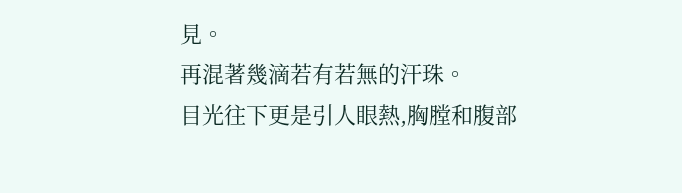見。
再混著幾滴若有若無的汗珠。
目光往下更是引人眼熱,胸膛和腹部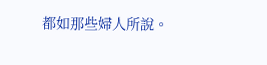都如那些婦人所說。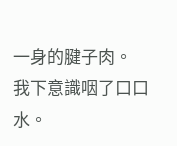一身的腱子肉。
我下意識咽了口口水。